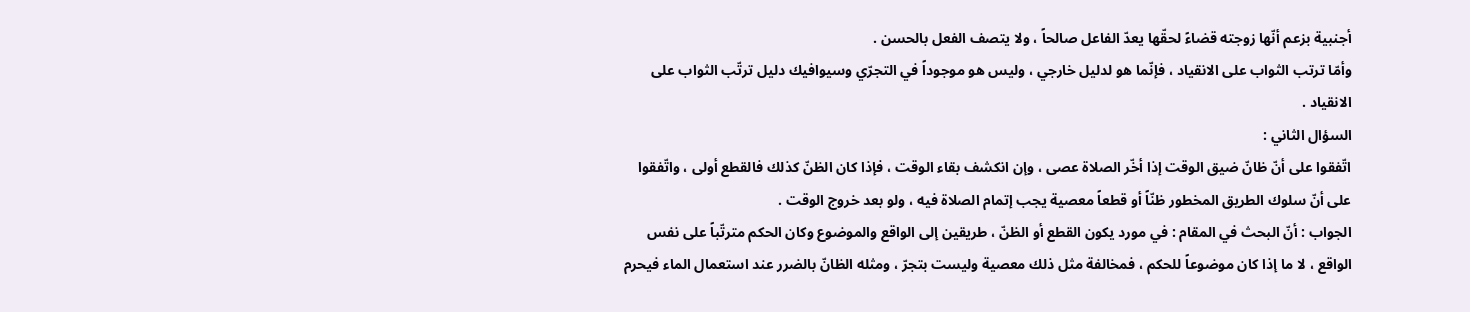أجنبية بزعم أنّها زوجته قضاءً لحقّها يعدّ الفاعل صالحاً ، ولا يتصف الفعل بالحسن .
وأمّا ترتب الثواب على الانقياد ، فإنّما هو لدليل خارجي ، وليس هو موجوداً في التجرّي وسيوافيك دليل ترتّب الثواب على الانقياد .
السؤال الثاني :
اتّفقوا على أنّ ظانّ ضيق الوقت إذا أخّر الصلاة عصى ، وإن انكشف بقاء الوقت ، فإذا كان الظنّ كذلك فالقطع أولى ، واتّفقوا على أنّ سلوك الطريق المخطور ظنّاً أو قطعاً معصية يجب إتمام الصلاة فيه ، ولو بعد خروج الوقت .
الجواب : أنّ البحث في المقام : في مورد يكون القطع أو الظنّ ، طريقين إلى الواقع والموضوع وكان الحكم مترتّباً على نفس الواقع ، لا ما إذا كان موضوعاً للحكم ، فمخالفة مثل ذلك معصية وليست بتجرّ ، ومثله الظانّ بالضرر عند استعمال الماء فيحرم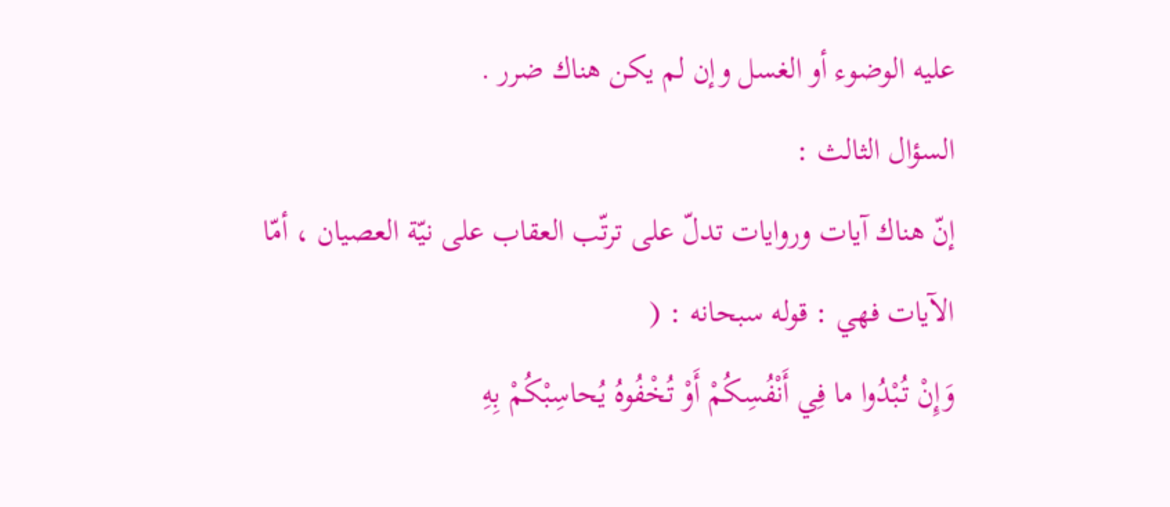عليه الوضوء أو الغسل وإن لم يكن هناك ضرر .
السؤال الثالث :
إنّ هناك آيات وروايات تدلّ على ترتّب العقاب على نيّة العصيان ، أمّا الآيات فهي : قوله سبحانه : (
وَإِنْ تُبْدُوا ما فِي أَنْفُسِكُمْ أَوْ تُخْفُوهُ يُحاسِبْكُمْ بِهِ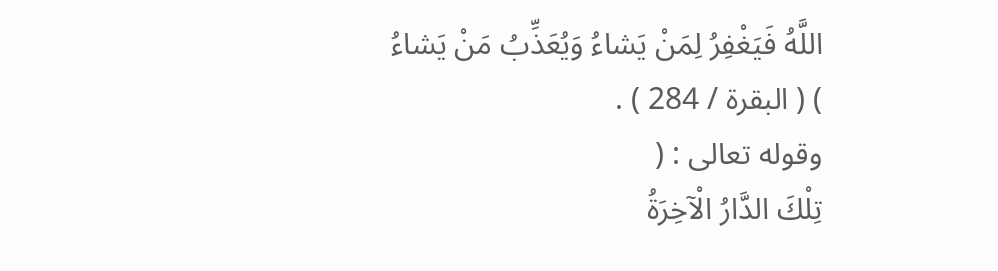اللَّهُ فَيَغْفِرُ لِمَنْ يَشاءُ وَيُعَذِّبُ مَنْ يَشاءُ
) ( البقرة / 284 ) .
وقوله تعالى : (
تِلْكَ الدَّارُ الْآخِرَةُ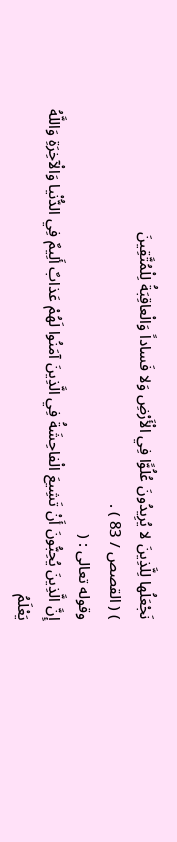نَجْعَلُها لِلَّذِينَ لا يُرِيدُونَ عُلُوًّا فِي الْأَرْضِ وَلا فَساداً وَالْعاقِبَةُ لِلْمُتَّقِينَ
) ( القصص / 83 ) .
وقوله تعالى : (
إِنَّ الَّذِينَ يُحِبُّونَ أَنْ تَشِيعَ الْفاحِشَةُ فِي الَّذِينَ آمَنُوا لَهُمْ عَذابٌ أَلِيمٌ فِي الدُّنْيا وَالْآخِرَةِ وَاللَّهُ يَعْلَمُ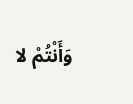وَأَنْتُمْ لا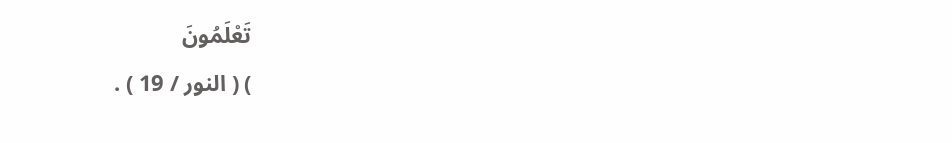تَعْلَمُونَ
) ( النور / 19 ) .